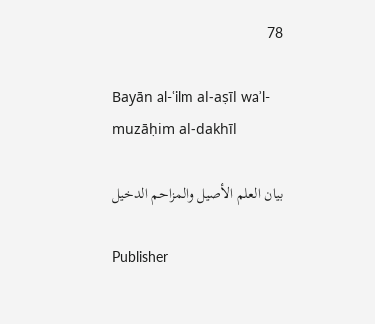78

Bayān al-ʿilm al-aṣīl waʾl-muzāḥim al-dakhīl

بيان العلم الأصيل والمزاحم الدخيل

Publisher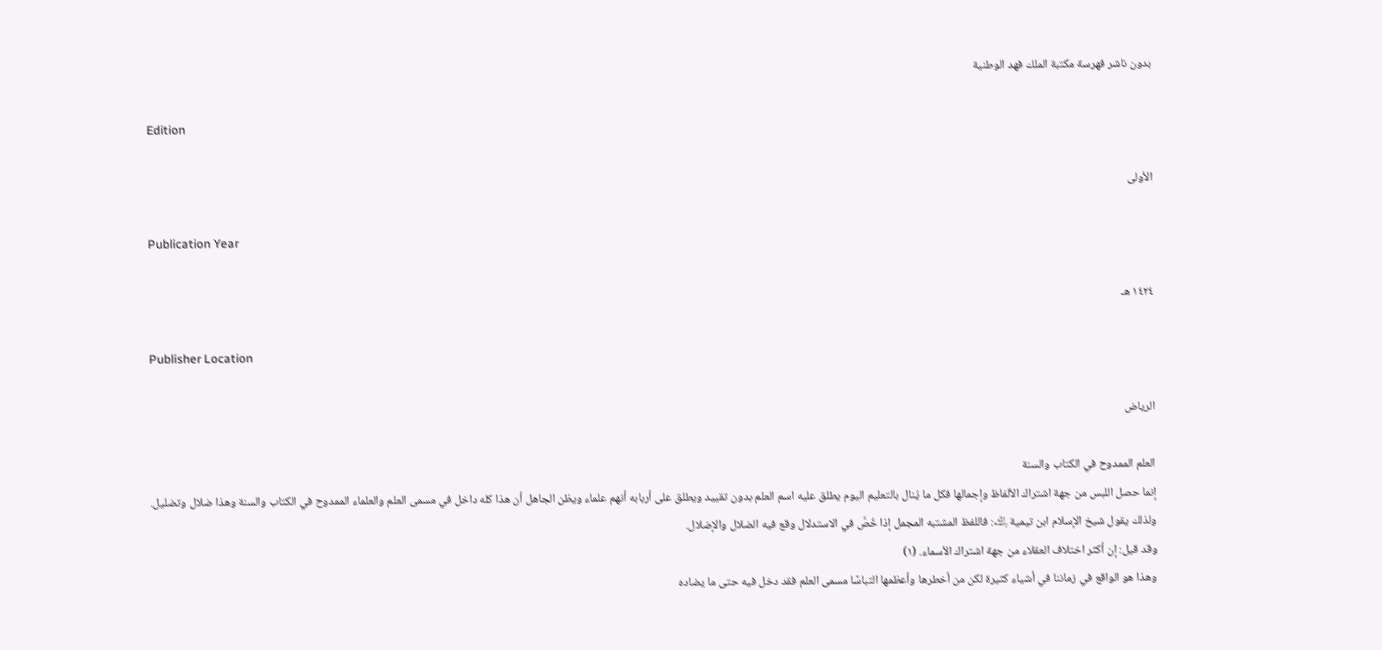بدون ناشر فهرسة مكتبة الملك فهد الوطنية

Edition

الأولى

Publication Year

١٤٢٤ هـ

Publisher Location

الرياض

العلم الممدوح في الكتاب والسنة
إنما حصل اللبس من جهة اشتراك الألفاظ وإجمالها فكل ما يُنال بالتعليم اليوم يطلق عليه اسم العلم بدون تقييد ويطلق على أربابه أنهم علماء ويظن الجاهل أن هذا كله داخل في مسمى العلم والعلماء الممدوح في الكتاب والسنة وهذا ضلال وتضليل.
ولذلك يقول شيخ الإسلام ابن تيمية ﵀: فاللفظ المشتبه المجمل إذا خُصَّ في الاستدلال وقع فيه الضلال والإضلال.
وقد قيل: إن أكثر اختلاف العقلاء من جهة اشتراك الأسماء. (١)
وهذا هو الواقع في زماننا في أشياء كثيرة لكن من أخطرها وأعظمها التباسًا مسمى العلم فقد دخل فيه حتى ما يضاده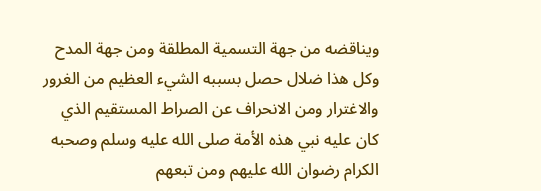ويناقضه من جهة التسمية المطلقة ومن جهة المدح وكل هذا ضلال حصل بسببه الشيء العظيم من الغرور والاغترار ومن الانحراف عن الصراط المستقيم الذي كان عليه نبي هذه الأمة صلى الله عليه وسلم وصحبه الكرام رضوان الله عليهم ومن تبعهم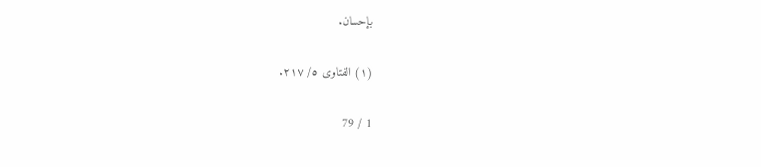بإحسان.

(١) الفتاوى ٥/ ٢١٧.

1 / 79